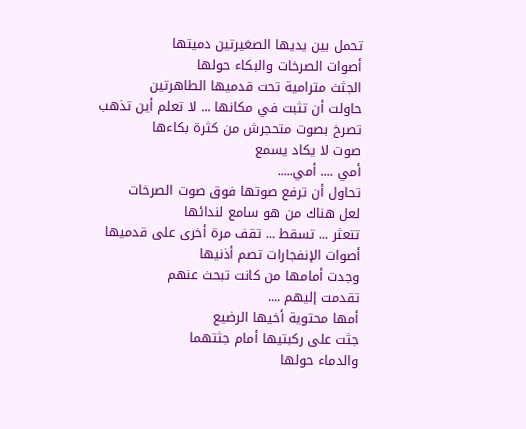تحمل بين يديها الصغيرتين دميتها
أصوات الصرخات والبكاء حولها
الجثث مترامية تحت قدميها الطاهرتين
حاولت أن تثبت في مكانها ... لا تعلم أين تذهب
تصرخ بصوت متحجرش من كثرة بكاءها
صوت لا يكاد يسمع
أمي .... أمي.....
تحاول أن ترفع صوتها فوق صوت الصرخات
لعل هناك من هو سامع لندائها
تتعثر ... تسقط ... تقف مرة أخرى على قدميها
أصوات الإنفجارات تصم أذنيها
وجدت أمامها من كانت تبحث عنهم
تقدمت إليهم ....
أمها محتوية أخيها الرضيع
جثت على ركبتيها أمام جثتهما
والدماء حولها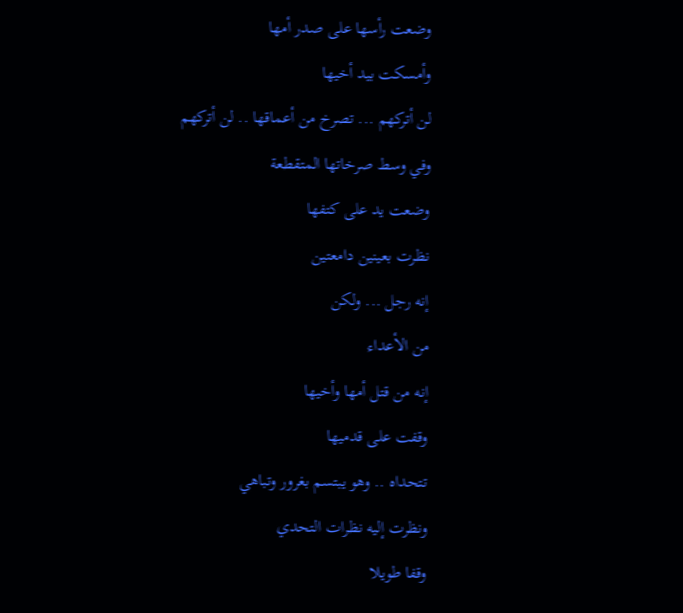وضعت رأسها على صدر أمها
وأمسكت بيد أخيها
لن أتركهم ... تصرخ من أعماقها .. لن أتركهم
وفي وسط صرخاتها المتقطعة
وضعت يد على كتفها
نظرت بعينين دامعتين
إنه رجل ... ولكن
من الأعداء
إنه من قتل أمها وأخيها
وقفت على قدميها
تتحداه .. وهو يبتسم بغرور وتباهي
ونظرت إليه نظرات التحدي
وقفا طويلا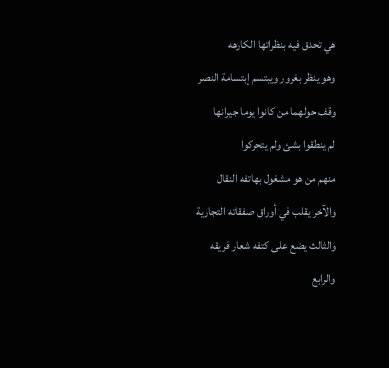هي تحدق فيه بنظراتها الكارهه
وهو ينظر بغرور ويبتسم إبتسامة النصر
وقف حولهما من كانوا يوما جيرانها
لم ينطقوا بشئ ولم يتحركوا
منهم من هو مشغول بهاتفه النقال
والآخر يقلب في أوراق صفقاته التجارية
والثالث يضع على كتفه شعار فريقه
والرابع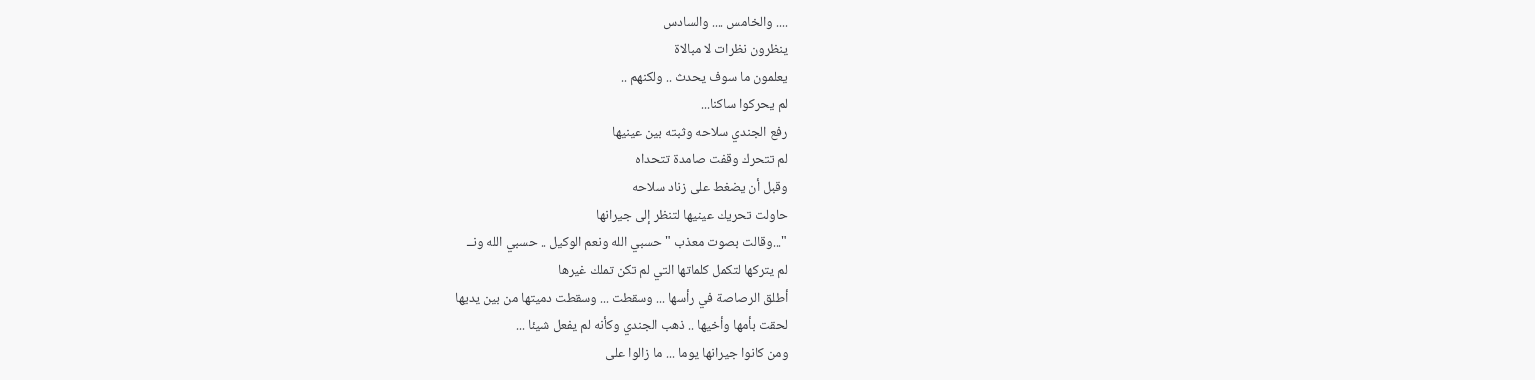.... والخامس .... والسادس
ينظرون نظرات لا مبالاة
يعلمون ما سوف يحدث .. ولكنهم ..
لم يحركوا ساكنا...
رفع الجندي سلاحه وثبته بين عينيها
لم تتحرك وقفت صامدة تتحداه
وقبل أن يضغط على زناد سلاحه
حاولت تحريك عينيها لتنظر إلى جيرانها
"...وقالت بصوت معذب " حسبي الله ونعم الوكيل .. حسبي الله ونــ
لم يتركها لتكمل كلماتها التي لم تكن تملك غيرها
أطلق الرصاصة في رأسها ... وسقطت ... وسقطت دميتها من بين يديها
لحقت بأمها وأخيها .. ذهب الجندي وكأنه لم يفعل شيئا ...
ومن كانوا جيرانها يوما ... ما زالوا على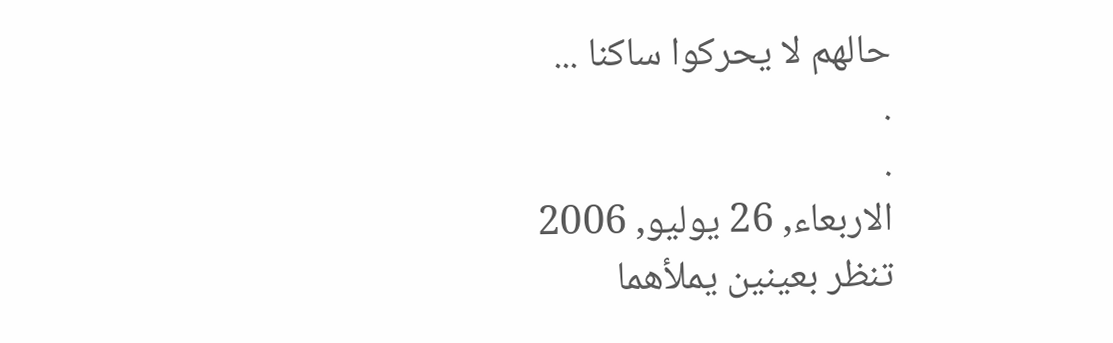حالهم لا يحركوا ساكنا ...
.
.
الاربعاء, 26 يوليو, 2006
تنظر بعينين يملأهما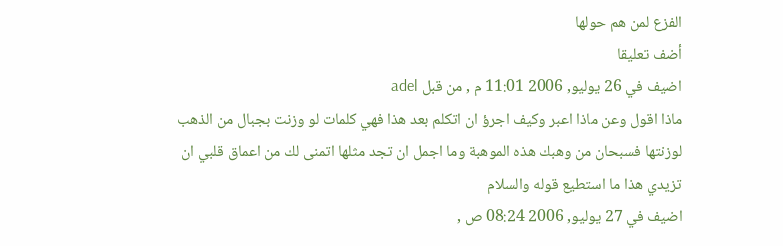الفزع لمن هم حولها
أضف تعليقا
اضيف في 26 يوليو, 2006 11:01 م , من قبل adel
ماذا اقول وعن ماذا اعبر وكيف اجرؤ ان اتكلم بعد هذا فهي كلمات لو وزنت بجبال من الذهب لوزنتها فسبحان من وهبك هذه الموهبة وما اجمل ان تجد مثلها اتمنى لك من اعماق قلبي ان تزيدي هذا ما استطيع قوله والسلام
اضيف في 27 يوليو, 2006 08:24 ص ,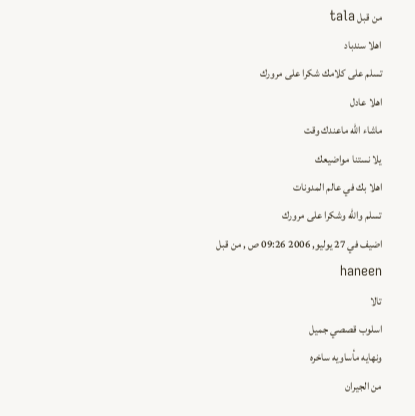من قبل tala
اهلا سندباد
تسلم على كلامك شكرا على مرورك
اهلا عادل
ماشاء الله ماعندك وقت
يلا نستنا مواضيعك
اهلا بك في عالم المدونات
تسلم والله وشكرا على مرورك
اضيف في 27 يوليو, 2006 09:26 ص , من قبل haneen
تالا
اسلوب قصصي جميل
ونهايه مأساويه ساخره
من الجيران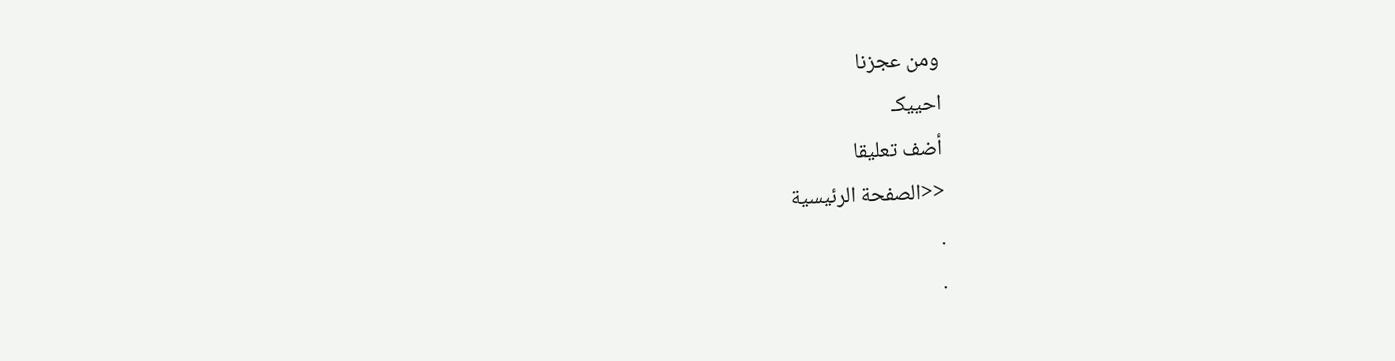ومن عجزنا
احييكـ
أضف تعليقا
<<الصفحة الرئيسية
.
.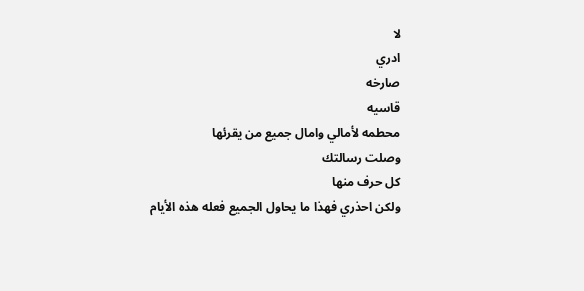لا
ادري
صارخه
قاسيه
محطمه لأمالي وامال جميع من يقرئها
وصلت رسالتك
كل حرف منها
ولكن احذري فهذا ما يحاول الجميع فعله هذه الأيام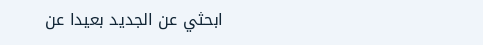ابحثي عن الجديد بعيدا عن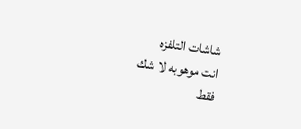شاشات التلفزه
انت موهوبه لا شك
فقط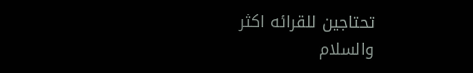تحتاجين للقرائه اكثر
والسلام